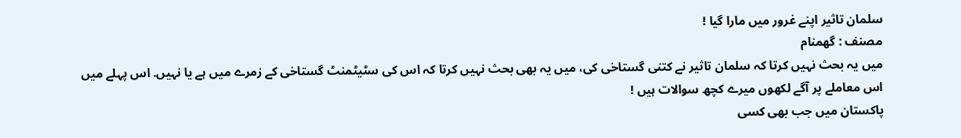سلمان تاثیر اپنے غرور میں مارا گیا !
مصنف : گھمنام
میں یہ بحث نہیں کرتا کہ سلمان تاثیر نے کتنی گستاخی کی، میں یہ بھی بحث نہیں کرتا کہ اس کی سٹیٹمنٹ گستاخی کے زمرے میں ہے یا نہیں. اس پہلے میں اس معاملے پر آگے لکھوں میرے کچھ سوالات ہیں !
پاکستان میں جب بھی کسی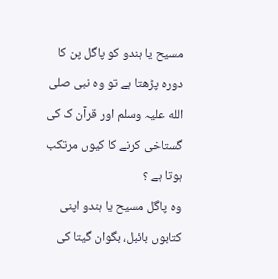مسیح یا ہندو کو پاگل پن کا دورہ پڑھتا ہے تو وہ نبی صلی الله علیہ وسلم اور قرآن ک کی گستاخی کرنے کا کیوں مرتکب ہوتا ہے ؟
وہ پاگل مسیح یا ہندو اپنی کتابوں بائبل، بگوان گیتا کی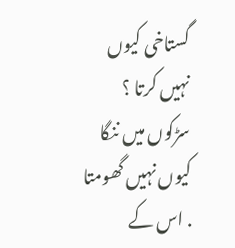گستاخی کیوں نہیں کرتا ؟ سڑکوں میں ننگا کیوں نہیں گھومتا . اس کے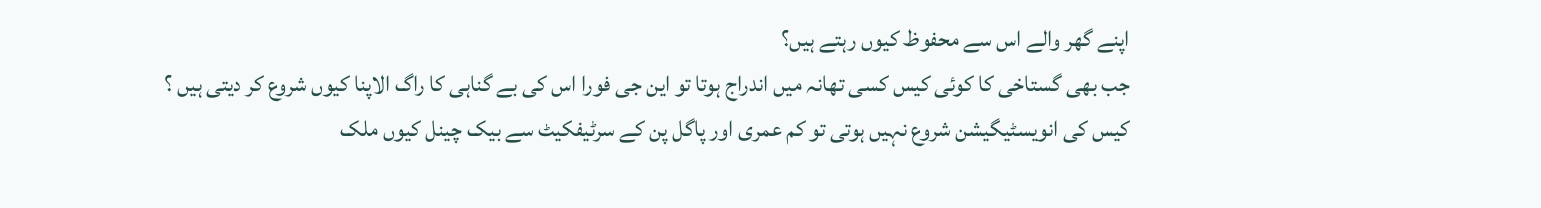اپنے گھر والے اس سے محفوظ کیوں رہتے ہیں؟
جب بھی گستاخی کا کوئی کیس کسی تھانہ میں اندراج ہوتا تو این جی فورا اس کی بے گناہی کا راگ الاپنا کیوں شروع کر دیتی ہیں ؟
کیس کی انویسٹیگیشن شروع نہیں ہوتی تو کم عمری اور پاگل پن کے سرٹیفکیٹ سے بیک چینل کیوں ملک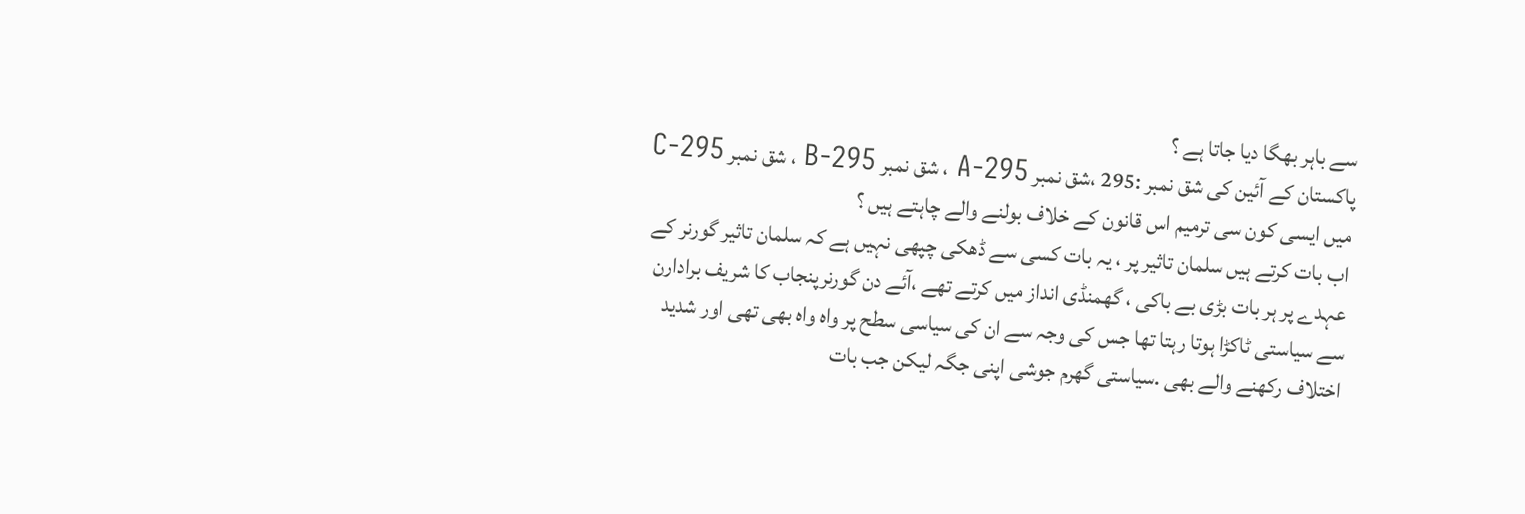سے باہر بھگا دیا جاتا ہے ؟
پاکستان کے آئین کی شق نمبر :295 ،شق نمبر 295-A ، شق نمبر 295-B ، شق نمبر 295-C میں ایسی کون سی ترمیم اس قانون کے خلاف بولنے والے چاہتے ہیں ؟
اب بات کرتے ہیں سلمان تاثیر پر ، یہ بات کسی سے ڈھکی چپھی نہیں ہے کہ سلمان تاثیر گورنر کے عہدے پر ہر بات بڑی بے باکی ، گھمنڈی انداز میں کرتے تھے ،آئے دن گورنرپنجاب کا شریف برادارن سے سیاستی ٹاکڑا ہوتا رہتا تھا جس کی وجہ سے ان کی سیاسی سطح پر واہ واہ بھی تھی اور شدید اختلاف رکھنے والے بھی .سیاستی گھرم جوشی اپنی جگہ لیکن جب بات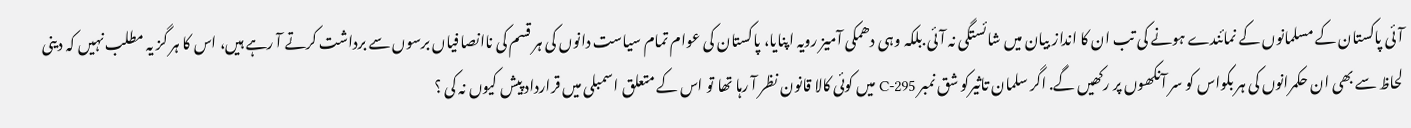آئی پاکستان کے مسلمانوں کے نمائندے ہونے کی تب ان کا انداز بیان میں شائستگی نہ آئی.بلکہ وہی دھمکی آمیز رویہ اپنایا، پاکستان کی عوام تمام سیاست دانوں کی ہر قسم کی ناانصافیاں برسوں سے برداشت کرتے آ رہے ہیں، اس کا ہر گز یہ مطلب نہیں کہ دینی لحاظ سے بھی ان حکمرانوں کی ہر بکواس کو سر آنکھوں پر رکھیں گے. اگر سلمان تاثیرکو شق نمبر 295-C میں کوئی کالا قانون نظر آ رہا تھا تو اس کے متعلق اسمبلی میں قرارداد پیش کیوں نہ کی ؟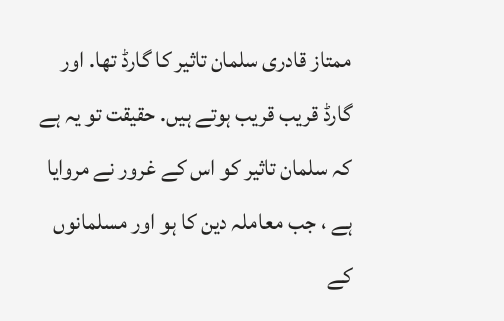ممتاز قادری سلمان تاثیر کا گارڈ تھا. اور گارڈ قریب قریب ہوتے ہیں. حقیقت تو یہ ہے کہ سلمان تاثیر کو اس کے غرور نے مروایا ہے ، جب معاملہ دین کا ہو اور مسلمانوں کے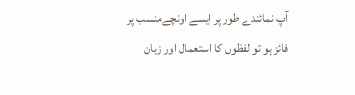آپ نمائندے طور پر ایسے اونچےمنسب پر فائز ہو تو لفظوں کا استعمال اور زبان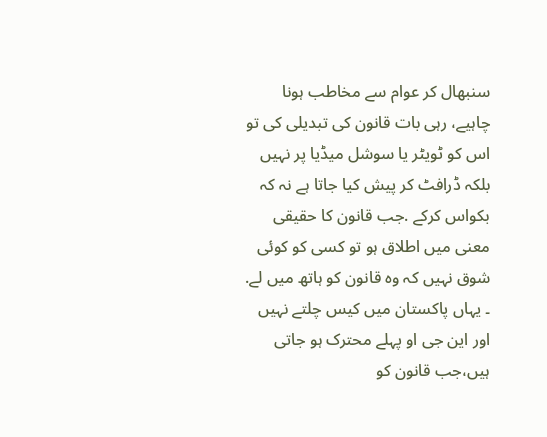سنبھال کر عوام سے مخاطب ہونا چاہیے، رہی بات قانون کی تبدیلی کی تو اس کو ٹویٹر یا سوشل میڈیا پر نہیں بلکہ ڈرافٹ کر پیش کیا جاتا ہے نہ کہ بکواس کرکے .جب قانون کا حقیقی معنی میں اطلاق ہو تو کسی کو کوئی شوق نہیں کہ وہ قانون کو ہاتھ میں لے. ۔ یہاں پاکستان میں کیس چلتے نہیں اور این جی او پہلے محترک ہو جاتی ہیں،جب قانون کو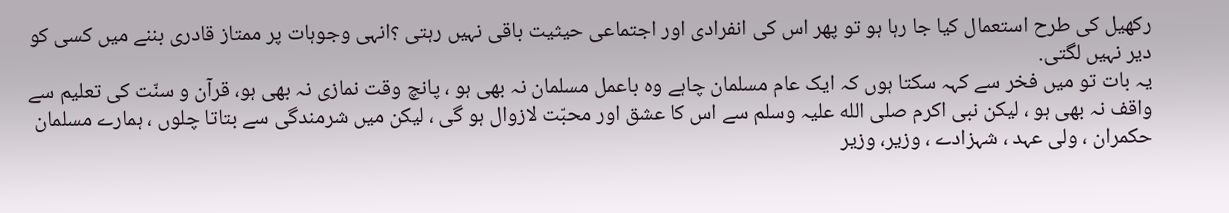رکھیل کی طرح استعمال کیا جا رہا ہو تو پھر اس کی انفرادی اور اجتماعی حیثیت باقی نہیں رہتی ؟انہی وجوہات پر ممتاز قادری بننے میں کسی کو دیر نہیں لگتی.
یہ بات تو میں فخر سے کہہ سکتا ہوں کہ ایک عام مسلمان چاہے وہ باعمل مسلمان نہ بھی ہو ، پانچ وقت نمازی نہ بھی ہو، قرآن و سنّت کی تعلیم سے واقف نہ بھی ہو ، لیکن نبی اکرم صلی الله علیہ وسلم سے اس کا عشق اور محبّت لازوال ہو گی ، لیکن میں شرمندگی سے بتاتا چلوں ، ہمارے مسلمان حکمران ، ولی عہد ، شہزادے ، وزیر، وزیر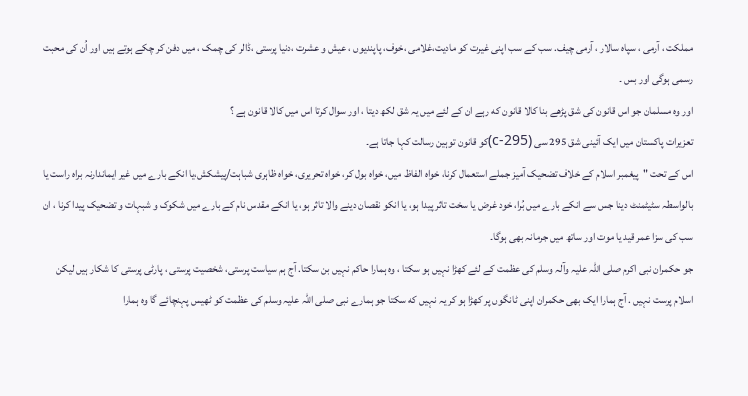مملکت ، آرمی ، سپاہ سالار ، آرمی چیف. سب کے سب اپنی غیرت کو مادیت،غلامی ،خوف، پاپندیوں ، عیش و عشرت ،دنیا پرستی ،ڈالر کی چمک ، میں دفن کر چکے ہوتے ہیں اور اُن کی محبت رسمی ہوگی اور بس ۔
اور وہ مسلمان جو اس قانون کی شق پڑھے بنا کالا قانون که رہے ان کے لئے میں یہ شق لکھ دیتا ، اور سوال کرتا اس میں کالا قانون ہے ؟
تعزیرات پاکستان میں ایک آئینی شق 295 سی (295-c)کو قانون توہین رسالت کہا جاتا ہے۔
اس کے تحت "پیغمبر اسلام کے خلاف تضحیک آمیز جملے استعمال کرنا، خواہ الفاظ میں، خواہ بول کر، خواہ تحریری، خواہ ظاہری شباہت/پیشکش،یا انکے بارے میں غیر ایماندارنہ براہ راست یا بالواسطہ سٹیٹمنٹ دینا جس سے انکے بارے میں بُرا، خود غرض یا سخت تاثر پیدا ہو، یا انکو نقصان دینے والا تاثر ہو، یا انکے مقدس نام کے بارے میں شکوک و شبہات و تضحیک پیدا کرنا ، ان سب کی سزا عمر قید یا موت اور ساتھ میں جرمانہ بھی ہوگا۔
جو حکمران نبی اکرم صلی اللہ علیہ وآلہ وسلم کی عظمت کے لئے کھڑا نہیں ہو سکتا ، وہ ہمارا حاکم نہیں بن سکتا. آج ہم سیاست پرستی، شخصیت پرستی ، پارٹی پرستی کا شکار ہیں لیکن اسلام پرست نہیں . آج ہمارا ایک بھی حکمران اپنی ٹانگوں پر کھڑا ہو کر یہ نہیں که سکتا جو ہمارے نبی صلی اللہ علیہ وسلم کی عظمت کو ٹھیس پہنچائے گا وہ ہمارا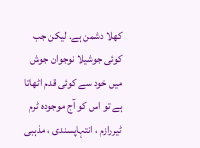کھلا دشمن ہے. لیکن جب کوئی جوشیلا نوجوان جوش میں خود سے کوئی قدم اٹھاتا ہے تو اس کو آج موجودہ ٹرم ٹیررازم ، انتہاپسندی ، مذہبی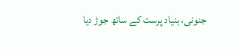جنونی، بنیاد پرست کے ساتھ جوڑ دیا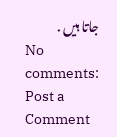جاتا ہیں .
No comments:
Post a Comment